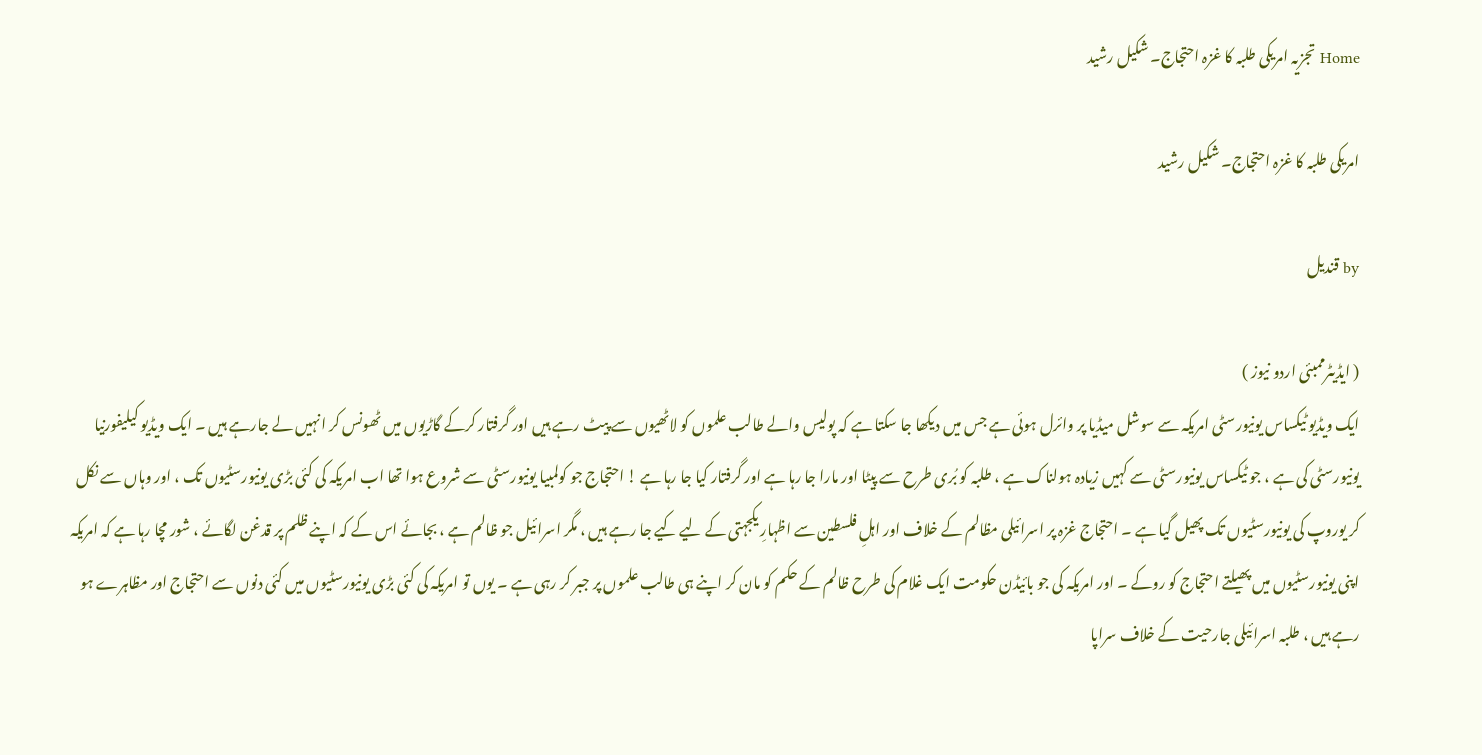Home تجزیہ امریکی طلبہ کا غزہ احتجاج۔ شکیل رشید

امریکی طلبہ کا غزہ احتجاج۔ شکیل رشید

by قندیل

( ایڈیٹرممبئی اردو نیوز )
ایک ویڈیو ٹیکساس یونیورسٹی امریکہ سے سوشل میڈیا پر وائرل ہوئی ہے جس میں دیکھا جا سکتا ہے کہ پولیس والے طالب علموں کو لاٹھیوں سے پیٹ رہے ہیں اور گرفتار کرکے گاڑیوں میں ٹھونس کر انہیں لے جارہے ہیں ۔ ایک ویڈیو کیلیفورنیا یونیورسٹی کی ہے ، جو ٹیکساس یونیورسٹی سے کہیں زیادہ ہولناک ہے ، طلبہ کو بُری طرح سے پیٹا اور مارا جا رہا ہے اور گرفتار کیا جا رہا ہے ! احتجاج جو کولمبیا یونیورسٹی سے شروع ہوا تھا اب امریکہ کی کئی بڑی یونیورسٹیوں تک ، اور وہاں سے نکل کر یوروپ کی یونیورسٹیوں تک پھیل گیا ہے ۔ احتجاج غزہ پر اسرائیلی مظالم کے خلاف اور اہلِ فلسطین سے اظہارِ یکجہتی کے لیے کیے جا رہے ہیں ، مگر اسرائیل جو ظالم ہے ، بجائے اس کے کہ اپنے ظلم پر قدغن لگائے ، شور مچا رہا ہے کہ امریکہ اپنی یونیورسٹیوں میں پھیلتے احتجاج کو روکے ۔ اور امریکہ کی جو بائیڈن حکومت ایک غلام کی طرح ظالم کے حکم کو مان کر اپنے ہی طالب علموں پر جبر کر رہی ہے ۔ یوں تو امریکہ کی کئی بڑی یونیورسٹیوں میں کئی دنوں سے احتجاج اور مظاہرے ہو رہے ہیں ، طلبہ اسرائیلی جارحیت کے خلاف سراپا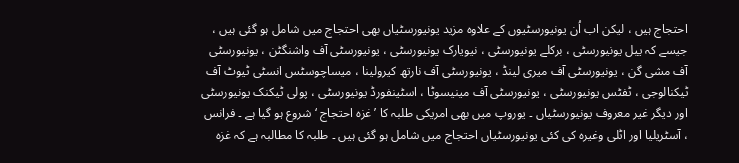احتجاج ہیں ، لیکن اب اُن یونیورسٹیوں کے علاوہ مزید یونیورسٹیاں بھی احتجاج میں شامل ہو گئی ہیں ، جیسے کہ ییل یونیورسٹی ، برکلے یونیورسٹی ، نیویارک یونیورسٹی ، یونیورسٹی آف واشنگٹن ، یونیورسٹی آف مشی گن ، یونیورسٹی آف میری لینڈ ، یونیورسٹی آف نارتھ کیرولینا ، میساچوسٹس انسٹی ٹیوٹ آف ٹیکنالوجی ، ٹفٹس یونیورسٹی ، یونیورسٹی آف مینیسوٹا ، اسٹینفورڈ یونیورسٹی ، پولی ٹیکنک یونیورسٹی اور دیگر غیر معروف یونیورسٹیاں ۔ یوروپ میں بھی امریکی طلبہ کا ’ غزہ احتجاج ‘ شروع ہو گیا ہے ۔ فرانس ، آسٹریلیا اور اٹلی وغیرہ کی کئی یونیورسٹیاں احتجاج میں شامل ہو گئی ہیں ۔ طلبہ کا مطالبہ ہے کہ غزہ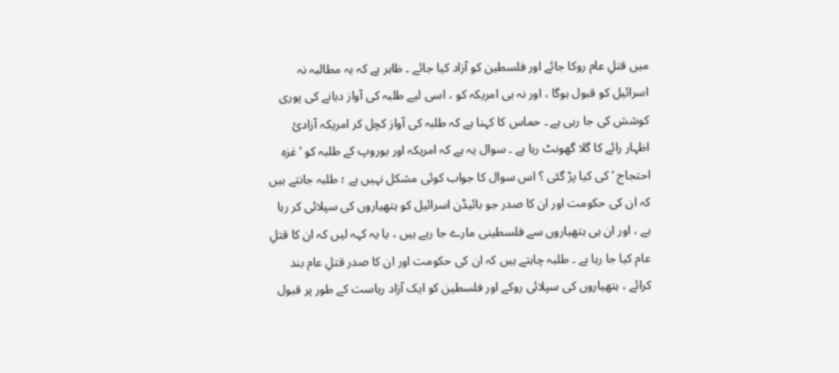میں قتلِ عام روکا جائے اور فلسطین کو آزاد کیا جائے ۔ ظاہر ہے کہ یہ مطالبہ نہ اسرائیل کو قبول ہوگا ، اور نہ ہی امریکہ کو ، اسی لیے طلبہ کی آواز دبانے کی پوری کوشش کی جا رہی ہے ۔ حماس کا کہنا ہے کہ طلبہ کی آواز کچل کر امریکہ آزادیٔ اظہار رائے کا گلا گھونٹ رہا ہے ۔ سوال یہ ہے کہ امریکہ اور یوروپ کے طلبہ کو ’ غزہ احتجاج ‘ کی کیا پڑ گئی ؟ اس سوال کا جواب کوئی مشکل نہیں ہے ؛ طلبہ جانتے ہیں کہ ان کی حکومت اور ان کا صدر جو بائیڈن اسرائیل کو ہتھیاروں کی سپلائی کر رہا ہے ، اور ان ہی ہتھیاروں سے فلسطینی مارے جا رہے ہیں ، یا یہ کہہ لیں کہ ان کا قتلِ عام کیا جا رہا ہے ۔ طلبہ چاہتے ہیں کہ ان کی حکومت اور ان کا صدر قتلِ عام بند کرائے ، ہتھیاروں کی سپلائی روکے اور فلسطین کو ایک آزاد ریاست کے طور پر قبول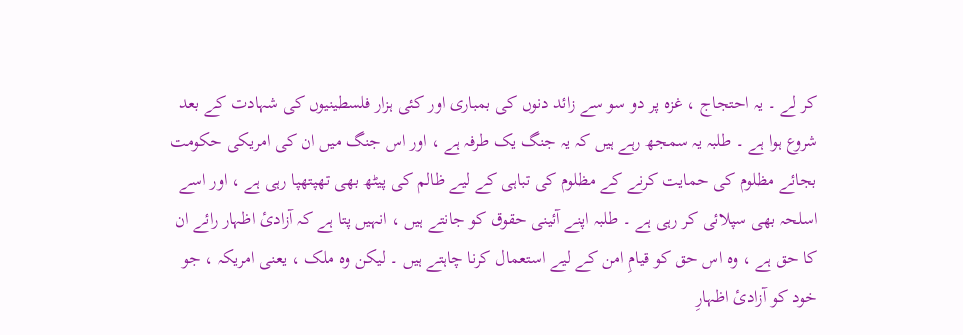کر لے ۔ یہ احتجاج ، غزہ پر دو سو سے زائد دنوں کی بمباری اور کئی ہزار فلسطینیوں کی شہادت کے بعد شروع ہوا ہے ۔ طلبہ یہ سمجھ رہے ہیں کہ یہ جنگ یک طرفہ ہے ، اور اس جنگ میں ان کی امریکی حکومت بجائے مظلوم کی حمایت کرنے کے مظلوم کی تباہی کے لیے ظالم کی پیٹھ بھی تھپتھپا رہی ہے ، اور اسے اسلحہ بھی سپلائی کر رہی ہے ۔ طلبہ اپنے آئینی حقوق کو جانتے ہیں ، انہیں پتا ہے کہ آزادیٔ اظہار رائے ان کا حق ہے ، وہ اس حق کو قیامِ امن کے لیے استعمال کرنا چاہتے ہیں ۔ لیکن وہ ملک ، یعنی امریکہ ، جو خود کو آزادیٔ اظہارِ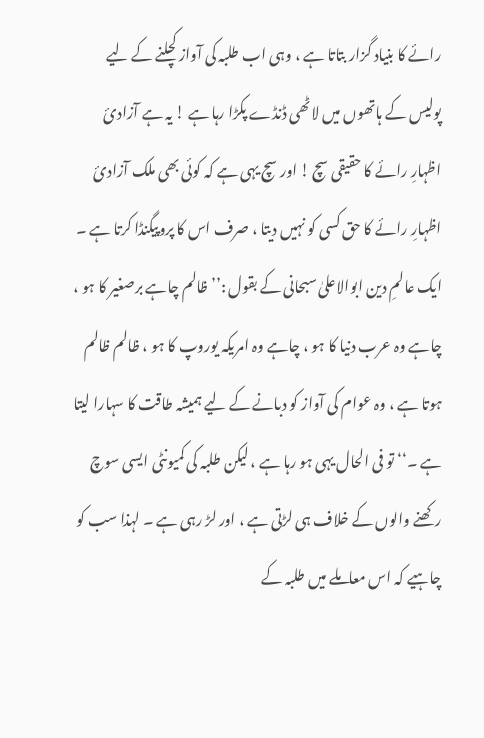رائے کا بنیاد گزار بتاتا ہے ، وہی اب طلبہ کی آواز کچلنے کے لیے پولیس کے ہاتھوں میں لاٹھی ڈنڈے پکڑا رہا ہے ! یہ ہے آزادیٔ اظہارِ رائے کا حقیقی سچ ! اور سچ یہی ہے کہ کوئی بھی ملک آزادیٔ اظہارِ رائے کا حق کسی کو نہیں دیتا ، صرف اس کا پروپیگنڈا کرتا ہے ۔ ایک عالمِ دین ابوالاعلیٰ سبحانی کے بقول :’’ ظالم چاہے برصغیر کا ہو ، چاہے وہ عرب دنیا کا ہو ، چاہے وہ امریکہ یوروپ کا ہو ، ظالم ظالم ہوتا ہے ، وہ عوام کی آواز کو دبانے کے لیے ہمیشہ طاقت کا سہارا لیتا ہے ۔‘‘ تو فی الحال یہی ہو رہا ہے ، لیکن طلبہ کی کمیونٹی ایسی سوچ رکھنے والوں کے خلاف ہی لڑتی ہے ، اور لڑ رہی ہے ۔ لہذا سب کو چاہیے کہ اس معاملے میں طلبہ کے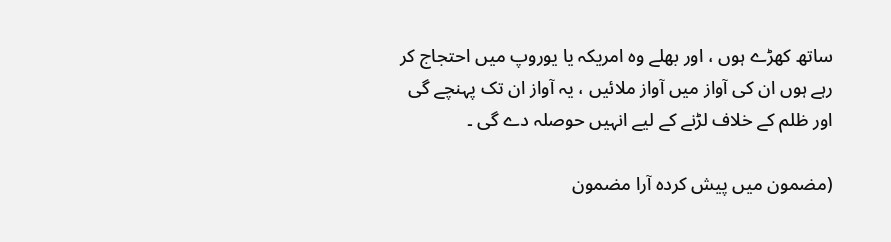ساتھ کھڑے ہوں ، اور بھلے وہ امریکہ یا یوروپ میں احتجاج کر رہے ہوں ان کی آواز میں آواز ملائیں ، یہ آواز ان تک پہنچے گی اور ظلم کے خلاف لڑنے کے لیے انہیں حوصلہ دے گی ۔

(مضمون میں پیش کردہ آرا مضمون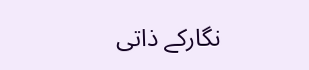نگارکے ذاتی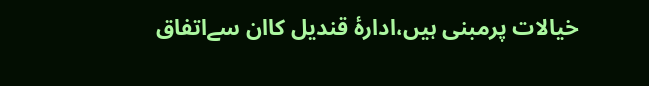خیالات پرمبنی ہیں،ادارۂ قندیل کاان سےاتفاق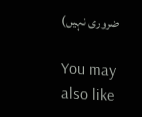ضروری نہیں)

You may also like